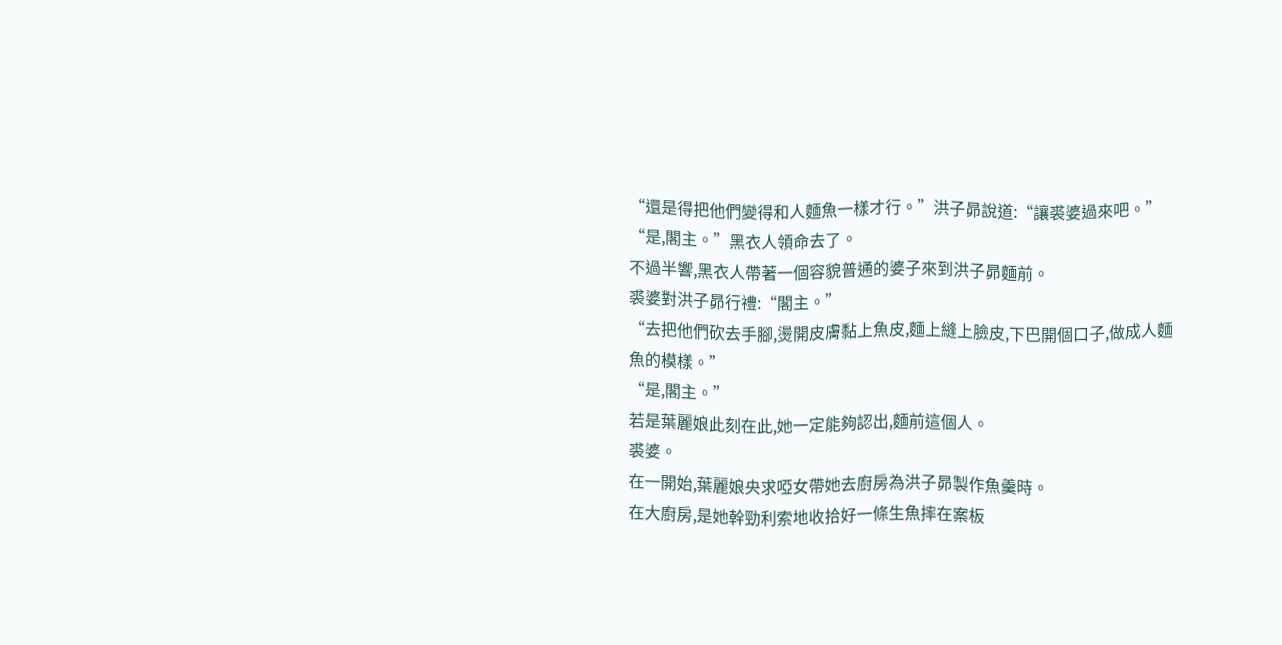“還是得把他們變得和人麵魚一樣才行。”洪子昴說道:“讓裘婆過來吧。”
“是,閣主。”黑衣人領命去了。
不過半響,黑衣人帶著一個容貌普通的婆子來到洪子昴麵前。
裘婆對洪子昴行禮:“閣主。”
“去把他們砍去手腳,燙開皮膚黏上魚皮,麵上縫上臉皮,下巴開個口子,做成人麵魚的模樣。”
“是,閣主。”
若是葉麗娘此刻在此,她一定能夠認出,麵前這個人。
裘婆。
在一開始,葉麗娘央求啞女帶她去廚房為洪子昴製作魚羹時。
在大廚房,是她幹勁利索地收拾好一條生魚摔在案板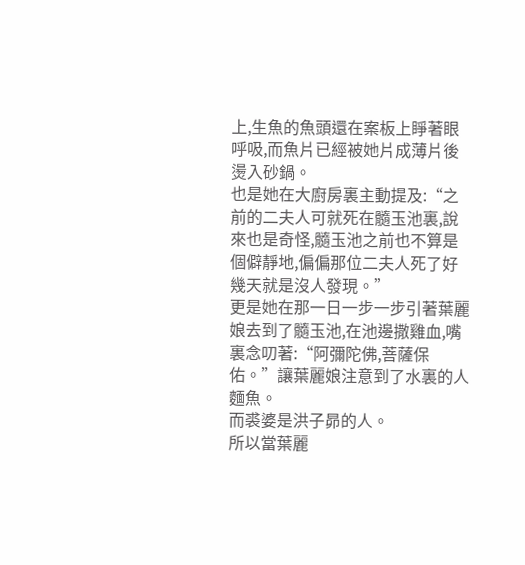上,生魚的魚頭還在案板上睜著眼呼吸,而魚片已經被她片成薄片後燙入砂鍋。
也是她在大廚房裏主動提及:“之前的二夫人可就死在髓玉池裏,說來也是奇怪,髓玉池之前也不算是個僻靜地,偏偏那位二夫人死了好幾天就是沒人發現。”
更是她在那一日一步一步引著葉麗娘去到了髓玉池,在池邊撒雞血,嘴裏念叨著:“阿彌陀佛,菩薩保佑。”讓葉麗娘注意到了水裏的人麵魚。
而裘婆是洪子昴的人。
所以當葉麗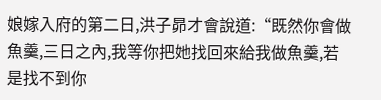娘嫁入府的第二日,洪子昴才會說道:“既然你會做魚羹,三日之內,我等你把她找回來給我做魚羹,若是找不到你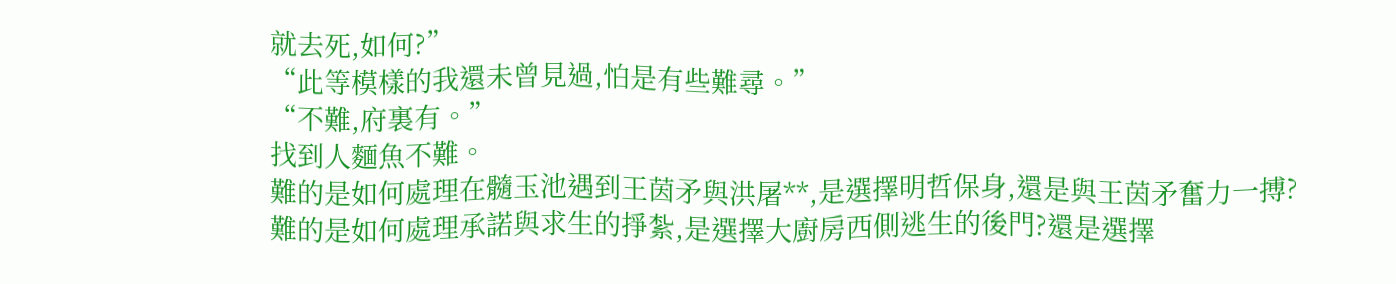就去死,如何?”
“此等模樣的我還未曾見過,怕是有些難尋。”
“不難,府裏有。”
找到人麵魚不難。
難的是如何處理在髓玉池遇到王茵矛與洪屠**,是選擇明哲保身,還是與王茵矛奮力一搏?
難的是如何處理承諾與求生的掙紮,是選擇大廚房西側逃生的後門?還是選擇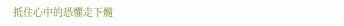抵住心中的恐懼走下髓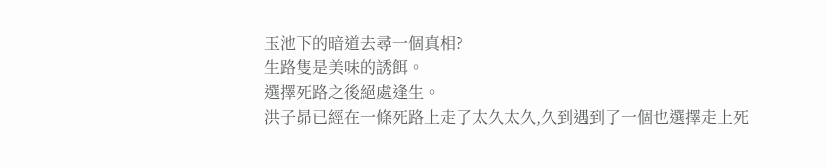玉池下的暗道去尋一個真相?
生路隻是美味的誘餌。
選擇死路之後絕處逢生。
洪子昴已經在一條死路上走了太久太久,久到遇到了一個也選擇走上死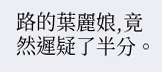路的葉麗娘,竟然遲疑了半分。